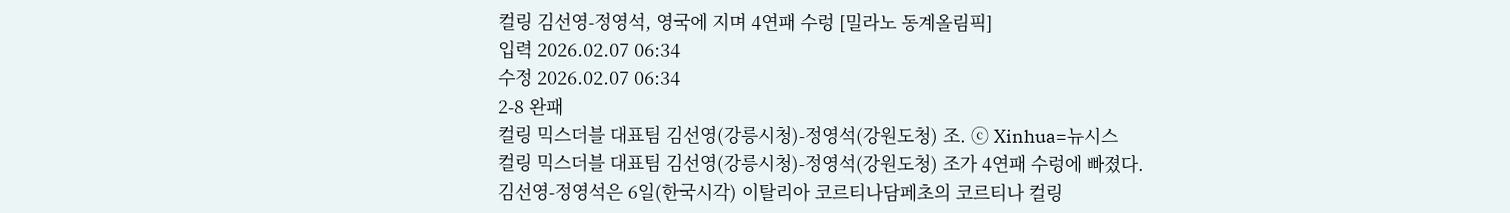컬링 김선영-정영석, 영국에 지며 4연패 수렁 [밀라노 동계올림픽]
입력 2026.02.07 06:34
수정 2026.02.07 06:34
2-8 완패
컬링 믹스더블 대표팀 김선영(강릉시청)-정영석(강원도청) 조. ⓒ Xinhua=뉴시스
컬링 믹스더블 대표팀 김선영(강릉시청)-정영석(강원도청) 조가 4연패 수렁에 빠졌다.
김선영-정영석은 6일(한국시각) 이탈리아 코르티나담페초의 코르티나 컬링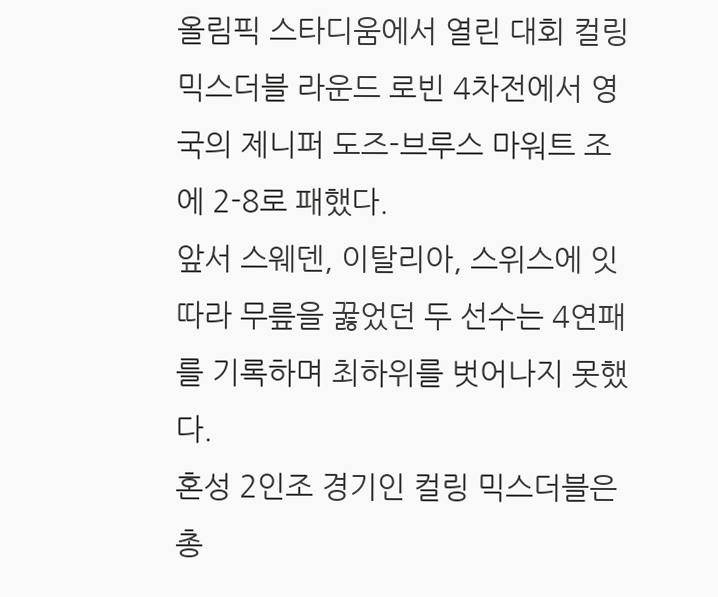올림픽 스타디움에서 열린 대회 컬링 믹스더블 라운드 로빈 4차전에서 영국의 제니퍼 도즈-브루스 마워트 조에 2-8로 패했다.
앞서 스웨덴, 이탈리아, 스위스에 잇따라 무릎을 꿇었던 두 선수는 4연패를 기록하며 최하위를 벗어나지 못했다.
혼성 2인조 경기인 컬링 믹스더블은 총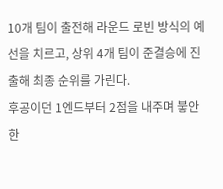10개 팀이 출전해 라운드 로빈 방식의 예선을 치르고, 상위 4개 팀이 준결승에 진출해 최종 순위를 가린다.
후공이던 1엔드부터 2점을 내주며 붛안한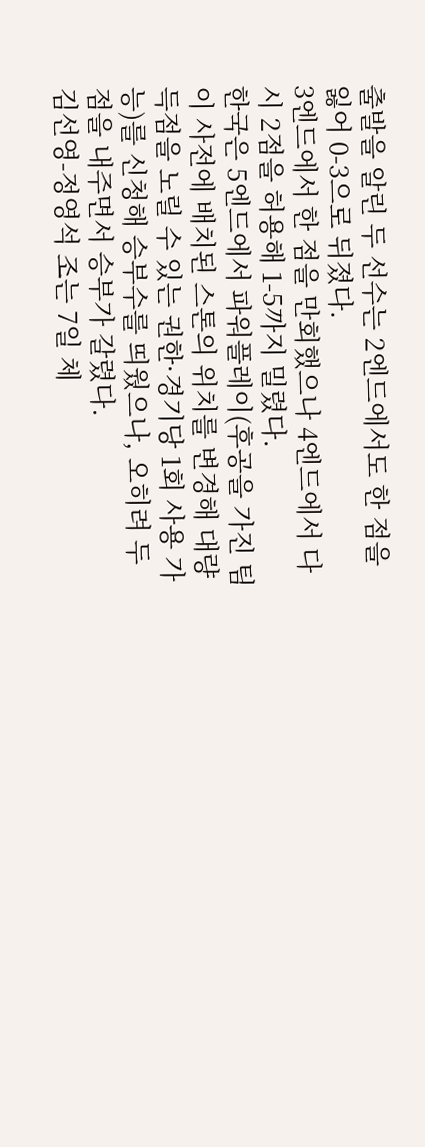출발을 알린 두 선수는 2엔드에서도 한 점을 잃어 0-3으로 뒤졌다.
3엔드에서 한 점을 만회했으나 4엔드에서 다시 2점을 허용해 1-5까지 밀렸다.
한국은 5엔드에서 파워플레이(후공을 가진 팀이 사전에 배치된 스톤의 위치를 변경해 대량 득점을 노릴 수 있는 권한·경기당 1회 사용 가능)를 신청해 승부수를 띄웠으나, 오히려 두 점을 내주면서 승부가 갈렸다.
김선영-정영석 조는 7일 체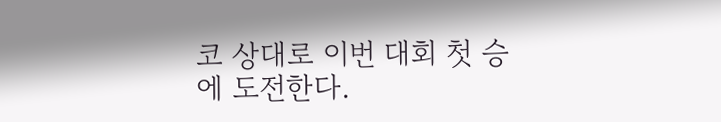코 상대로 이번 대회 첫 승에 도전한다.